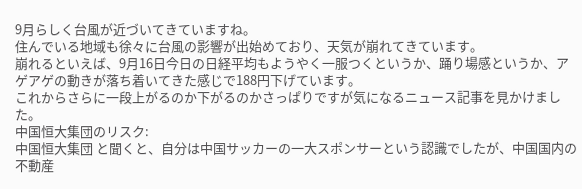9月らしく台風が近づいてきていますね。
住んでいる地域も徐々に台風の影響が出始めており、天気が崩れてきています。
崩れるといえば、9月16日今日の日経平均もようやく一服つくというか、踊り場感というか、アゲアゲの動きが落ち着いてきた感じで188円下げています。
これからさらに一段上がるのか下がるのかさっぱりですが気になるニュース記事を見かけました。
中国恒大集団のリスク:
中国恒大集団 と聞くと、自分は中国サッカーの一大スポンサーという認識でしたが、中国国内の不動産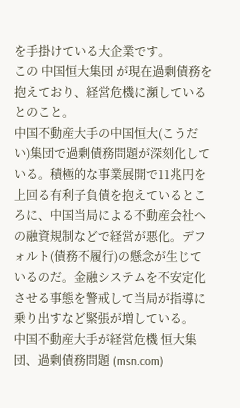を手掛けている大企業です。
この 中国恒大集団 が現在過剰債務を抱えており、経営危機に瀕しているとのこと。
中国不動産大手の中国恒大(こうだい)集団で過剰債務問題が深刻化している。積極的な事業展開で11兆円を上回る有利子負債を抱えているところに、中国当局による不動産会社への融資規制などで経営が悪化。デフォルト(債務不履行)の懸念が生じているのだ。金融システムを不安定化させる事態を警戒して当局が指導に乗り出すなど緊張が増している。
中国不動産大手が経営危機 恒大集団、過剰債務問題 (msn.com)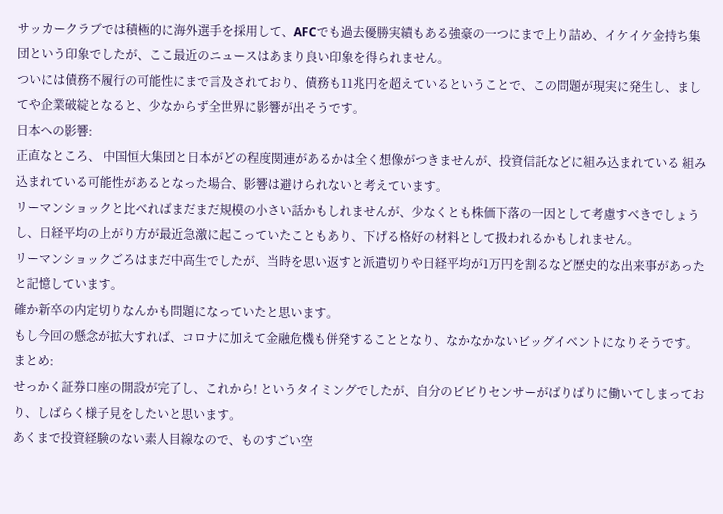サッカークラブでは積極的に海外選手を採用して、AFCでも過去優勝実績もある強豪の一つにまで上り詰め、イケイケ金持ち集団という印象でしたが、ここ最近のニュースはあまり良い印象を得られません。
ついには債務不履行の可能性にまで言及されており、債務も11兆円を超えているということで、この問題が現実に発生し、ましてや企業破綻となると、少なからず全世界に影響が出そうです。
日本への影響:
正直なところ、 中国恒大集団と日本がどの程度関連があるかは全く想像がつきませんが、投資信託などに組み込まれている 組み込まれている可能性があるとなった場合、影響は避けられないと考えています。
リーマンショックと比べればまだまだ規模の小さい話かもしれませんが、少なくとも株価下落の一因として考慮すべきでしょうし、日経平均の上がり方が最近急激に起こっていたこともあり、下げる格好の材料として扱われるかもしれません。
リーマンショックごろはまだ中高生でしたが、当時を思い返すと派遣切りや日経平均が1万円を割るなど歴史的な出来事があったと記憶しています。
確か新卒の内定切りなんかも問題になっていたと思います。
もし今回の懸念が拡大すれば、コロナに加えて金融危機も併発することとなり、なかなかないビッグイベントになりそうです。
まとめ:
せっかく証券口座の開設が完了し、これから! というタイミングでしたが、自分のビビりセンサーがばりばりに働いてしまっており、しばらく様子見をしたいと思います。
あくまで投資経験のない素人目線なので、ものすごい空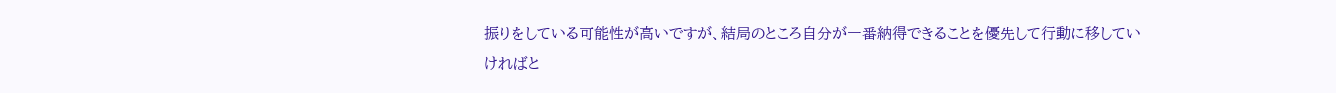振りをしている可能性が高いですが、結局のところ自分が一番納得できることを優先して行動に移していければと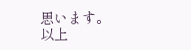思います。
以上